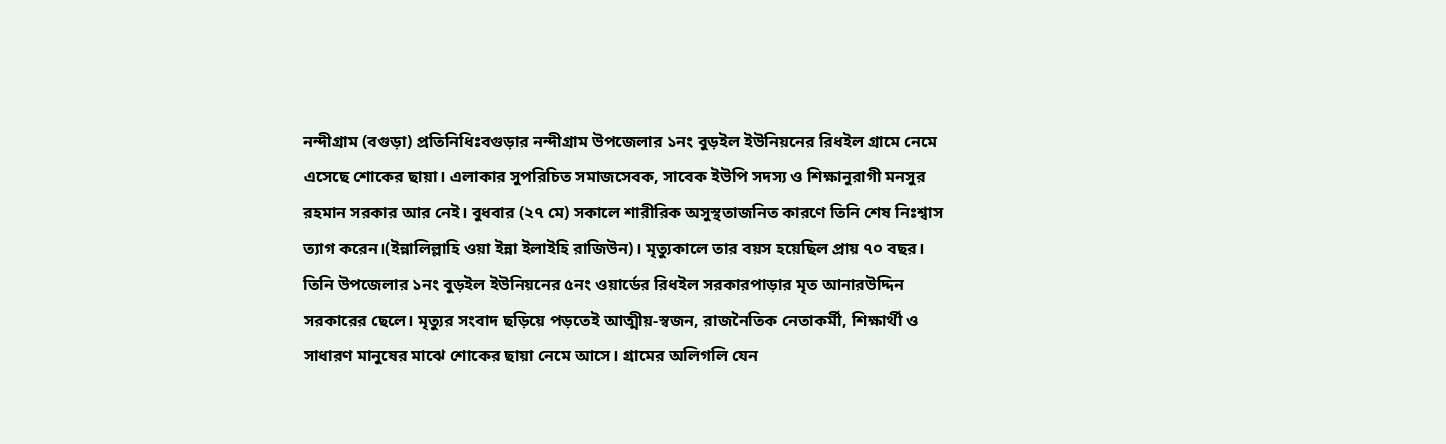নন্দীগ্রাম (বগুড়া) প্রতিনিধিঃবগুড়ার নন্দীগ্রাম উপজেলার ১নং বুড়ইল ইউনিয়নের রিধইল গ্রামে নেমে এসেছে শোকের ছায়া। এলাকার সুপরিচিত সমাজসেবক, সাবেক ইউপি সদস্য ও শিক্ষানুরাগী মনসুর রহমান সরকার আর নেই। বুধবার (২৭ মে) সকালে শারীরিক অসুস্থতাজনিত কারণে তিনি শেষ নিঃশ্বাস ত্যাগ করেন।(ইন্নালিল্লাহি ওয়া ইন্না ইলাইহি রাজিউন)। মৃত্যুকালে তার বয়স হয়েছিল প্রায় ৭০ বছর।
তিনি উপজেলার ১নং বুড়ইল ইউনিয়নের ৫নং ওয়ার্ডের রিধইল সরকারপাড়ার মৃত আনারউদ্দিন সরকারের ছেলে। মৃত্যুর সংবাদ ছড়িয়ে পড়তেই আত্মীয়-স্বজন, রাজনৈতিক নেতাকর্মী, শিক্ষার্থী ও সাধারণ মানুষের মাঝে শোকের ছায়া নেমে আসে। গ্রামের অলিগলি যেন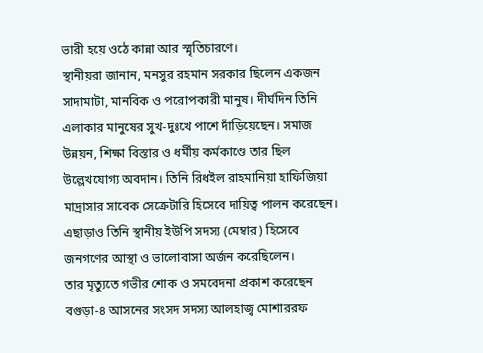ভারী হয়ে ওঠে কান্না আর স্মৃতিচারণে।
স্থানীয়রা জানান, মনসুর রহমান সরকার ছিলেন একজন সাদামাটা, মানবিক ও পরোপকারী মানুষ। দীর্ঘদিন তিনি এলাকার মানুষের সুখ-দুঃখে পাশে দাঁড়িয়েছেন। সমাজ উন্নয়ন, শিক্ষা বিস্তার ও ধর্মীয় কর্মকাণ্ডে তার ছিল উল্লেখযোগ্য অবদান। তিনি রিধইল রাহমানিয়া হাফিজিয়া মাদ্রাসার সাবেক সেক্রেটারি হিসেবে দায়িত্ব পালন করেছেন। এছাড়াও তিনি স্থানীয় ইউপি সদস্য (মেম্বার) হিসেবে জনগণের আস্থা ও ভালোবাসা অর্জন করেছিলেন।
তার মৃত্যুতে গভীর শোক ও সমবেদনা প্রকাশ করেছেন বগুড়া-৪ আসনের সংসদ সদস্য আলহাজ্ব মোশাররফ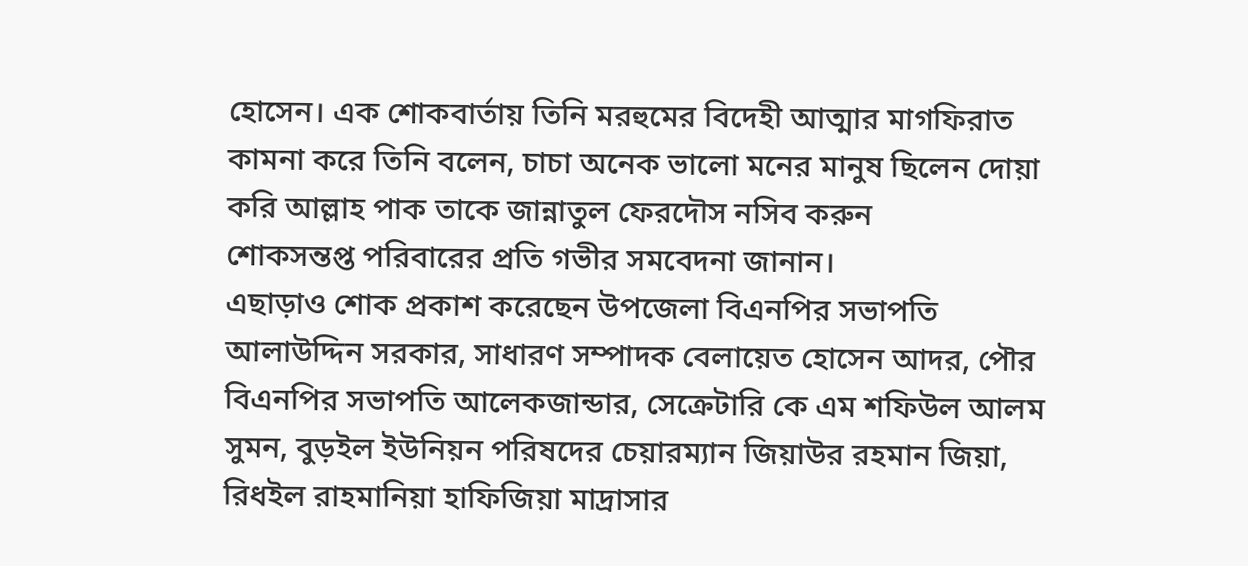হোসেন। এক শোকবার্তায় তিনি মরহুমের বিদেহী আত্মার মাগফিরাত কামনা করে তিনি বলেন, চাচা অনেক ভালো মনের মানুষ ছিলেন দোয়া করি আল্লাহ পাক তাকে জান্নাতুল ফেরদৌস নসিব করুন
শোকসন্তপ্ত পরিবারের প্রতি গভীর সমবেদনা জানান।
এছাড়াও শোক প্রকাশ করেছেন উপজেলা বিএনপির সভাপতি আলাউদ্দিন সরকার, সাধারণ সম্পাদক বেলায়েত হোসেন আদর, পৌর বিএনপির সভাপতি আলেকজান্ডার, সেক্রেটারি কে এম শফিউল আলম সুমন, বুড়ইল ইউনিয়ন পরিষদের চেয়ারম্যান জিয়াউর রহমান জিয়া, রিধইল রাহমানিয়া হাফিজিয়া মাদ্রাসার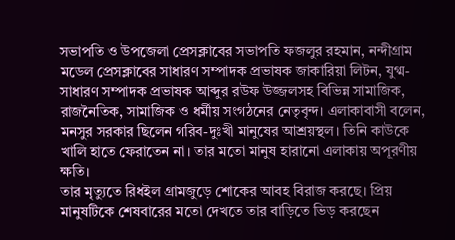সভাপতি ও উপজেলা প্রেসক্লাবের সভাপতি ফজলুর রহমান, নন্দীগ্রাম মডেল প্রেসক্লাবের সাধারণ সম্পাদক প্রভাষক জাকারিয়া লিটন, যুগ্ম-সাধারণ সম্পাদক প্রভাষক আব্দুর রউফ উজ্জলসহ বিভিন্ন সামাজিক, রাজনৈতিক, সামাজিক ও ধর্মীয় সংগঠনের নেতৃবৃন্দ। এলাকাবাসী বলেন, মনসুর সরকার ছিলেন গরিব-দুঃখী মানুষের আশ্রয়স্থল। তিনি কাউকে খালি হাতে ফেরাতেন না। তার মতো মানুষ হারানো এলাকায় অপূরণীয় ক্ষতি।
তার মৃত্যুতে রিধইল গ্রামজুড়ে শোকের আবহ বিরাজ করছে। প্রিয় মানুষটিকে শেষবারের মতো দেখতে তার বাড়িতে ভিড় করছেন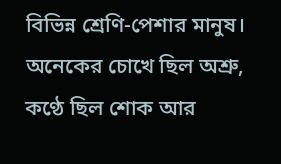বিভিন্ন শ্রেণি-পেশার মানুষ। অনেকের চোখে ছিল অশ্রু, কণ্ঠে ছিল শোক আর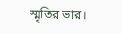স্মৃতির ভার।